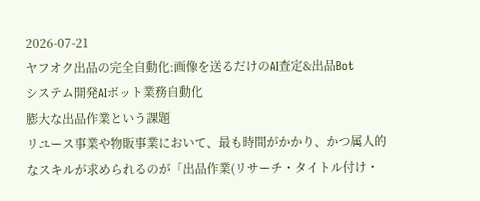2026-07-21
ヤフオク出品の完全自動化:画像を送るだけのAI査定&出品Bot
システム開発AIボット業務自動化
膨大な出品作業という課題
リユース事業や物販事業において、最も時間がかかり、かつ属人的なスキルが求められるのが「出品作業(リサーチ・タイトル付け・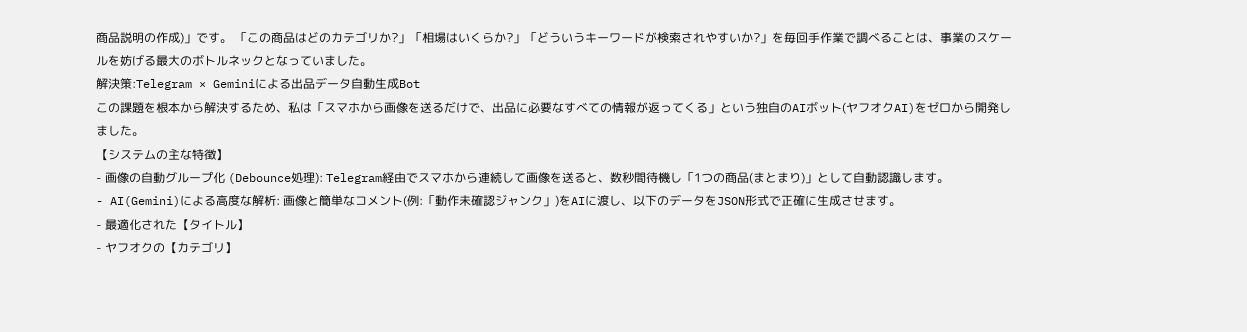商品説明の作成)」です。 「この商品はどのカテゴリか?」「相場はいくらか?」「どういうキーワードが検索されやすいか?」を毎回手作業で調べることは、事業のスケールを妨げる最大のボトルネックとなっていました。
解決策:Telegram × Geminiによる出品データ自動生成Bot
この課題を根本から解決するため、私は「スマホから画像を送るだけで、出品に必要なすべての情報が返ってくる」という独自のAIボット(ヤフオクAI)をゼロから開発しました。
【システムの主な特徴】
- 画像の自動グループ化 (Debounce処理): Telegram経由でスマホから連続して画像を送ると、数秒間待機し「1つの商品(まとまり)」として自動認識します。
- AI(Gemini)による高度な解析: 画像と簡単なコメント(例:「動作未確認ジャンク」)をAIに渡し、以下のデータをJSON形式で正確に生成させます。
- 最適化された【タイトル】
- ヤフオクの【カテゴリ】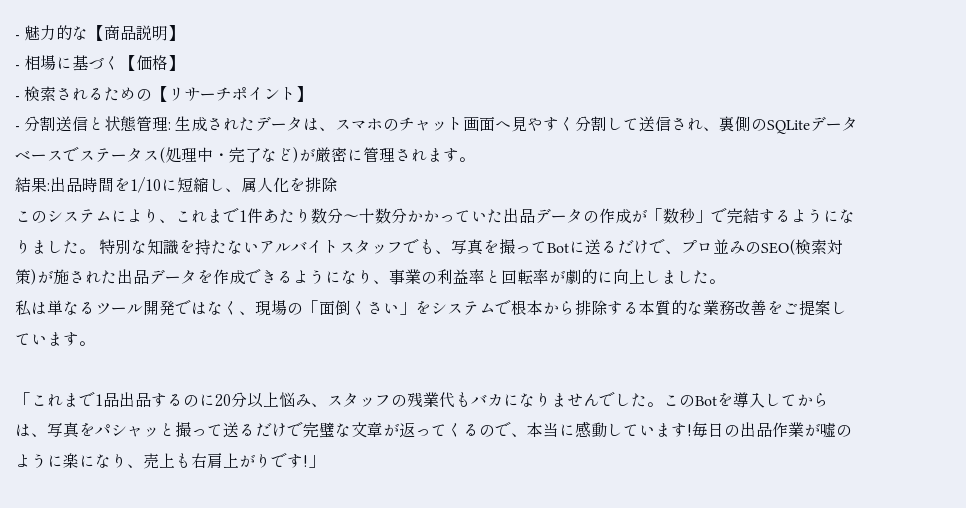- 魅力的な【商品説明】
- 相場に基づく【価格】
- 検索されるための【リサーチポイント】
- 分割送信と状態管理: 生成されたデータは、スマホのチャット画面へ見やすく分割して送信され、裏側のSQLiteデータベースでステータス(処理中・完了など)が厳密に管理されます。
結果:出品時間を1/10に短縮し、属人化を排除
このシステムにより、これまで1件あたり数分〜十数分かかっていた出品データの作成が「数秒」で完結するようになりました。 特別な知識を持たないアルバイトスタッフでも、写真を撮ってBotに送るだけで、プロ並みのSEO(検索対策)が施された出品データを作成できるようになり、事業の利益率と回転率が劇的に向上しました。
私は単なるツール開発ではなく、現場の「面倒くさい」をシステムで根本から排除する本質的な業務改善をご提案しています。

「これまで1品出品するのに20分以上悩み、スタッフの残業代もバカになりませんでした。このBotを導入してからは、写真をパシャッと撮って送るだけで完璧な文章が返ってくるので、本当に感動しています!毎日の出品作業が嘘のように楽になり、売上も右肩上がりです!」